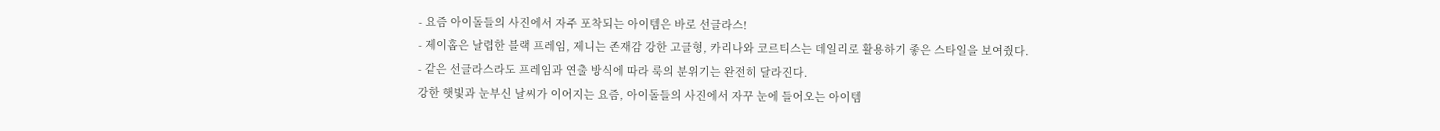- 요즘 아이돌들의 사진에서 자주 포착되는 아이템은 바로 선글라스!
- 제이홉은 날렵한 블랙 프레임, 제니는 존재감 강한 고글형, 카리나와 코르티스는 데일리로 활용하기 좋은 스타일을 보여줬다.
- 같은 선글라스라도 프레임과 연출 방식에 따라 룩의 분위기는 완전히 달라진다.
강한 햇빛과 눈부신 날씨가 이어지는 요즘, 아이돌들의 사진에서 자꾸 눈에 들어오는 아이템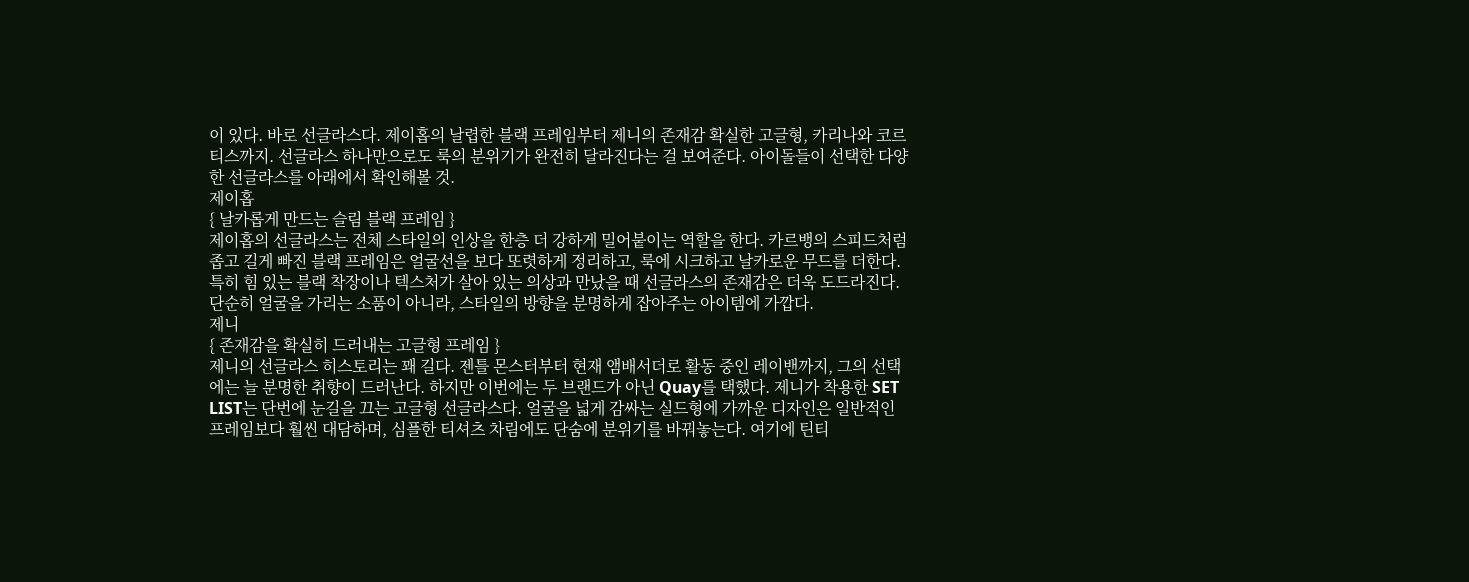이 있다. 바로 선글라스다. 제이홉의 날렵한 블랙 프레임부터 제니의 존재감 확실한 고글형, 카리나와 코르티스까지. 선글라스 하나만으로도 룩의 분위기가 완전히 달라진다는 걸 보여준다. 아이돌들이 선택한 다양한 선글라스를 아래에서 확인해볼 것.
제이홉
{ 날카롭게 만드는 슬림 블랙 프레임 }
제이홉의 선글라스는 전체 스타일의 인상을 한층 더 강하게 밀어붙이는 역할을 한다. 카르뱅의 스피드처럼 좁고 길게 빠진 블랙 프레임은 얼굴선을 보다 또렷하게 정리하고, 룩에 시크하고 날카로운 무드를 더한다. 특히 힘 있는 블랙 착장이나 텍스처가 살아 있는 의상과 만났을 때 선글라스의 존재감은 더욱 도드라진다. 단순히 얼굴을 가리는 소품이 아니라, 스타일의 방향을 분명하게 잡아주는 아이템에 가깝다.
제니
{ 존재감을 확실히 드러내는 고글형 프레임 }
제니의 선글라스 히스토리는 꽤 길다. 젠틀 몬스터부터 현재 앰배서더로 활동 중인 레이밴까지, 그의 선택에는 늘 분명한 취향이 드러난다. 하지만 이번에는 두 브랜드가 아닌 Quay를 택했다. 제니가 착용한 SET LIST는 단번에 눈길을 끄는 고글형 선글라스다. 얼굴을 넓게 감싸는 실드형에 가까운 디자인은 일반적인 프레임보다 훨씬 대담하며, 심플한 티셔츠 차림에도 단숨에 분위기를 바꿔놓는다. 여기에 틴티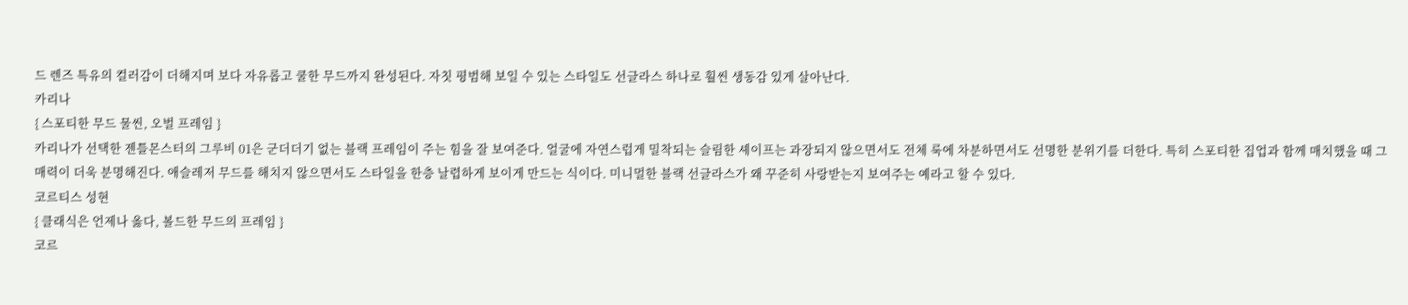드 렌즈 특유의 컬러감이 더해지며 보다 자유롭고 쿨한 무드까지 완성된다. 자칫 평범해 보일 수 있는 스타일도 선글라스 하나로 훨씬 생동감 있게 살아난다.
카리나
{ 스포티한 무드 물씬, 오벌 프레임 }
카리나가 선택한 젠틀몬스터의 그루비 01은 군더더기 없는 블랙 프레임이 주는 힘을 잘 보여준다. 얼굴에 자연스럽게 밀착되는 슬림한 셰이프는 과장되지 않으면서도 전체 룩에 차분하면서도 선명한 분위기를 더한다. 특히 스포티한 집업과 함께 매치했을 때 그 매력이 더욱 분명해진다. 애슬레저 무드를 해치지 않으면서도 스타일을 한층 날렵하게 보이게 만드는 식이다. 미니멀한 블랙 선글라스가 왜 꾸준히 사랑받는지 보여주는 예라고 할 수 있다.
코르티스 성현
{ 클래식은 언제나 옳다, 볼드한 무드의 프레임 }
코르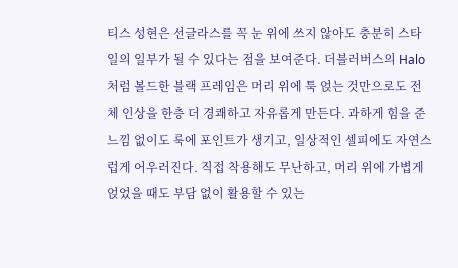티스 성현은 선글라스를 꼭 눈 위에 쓰지 않아도 충분히 스타일의 일부가 될 수 있다는 점을 보여준다. 더블러버스의 Halo처럼 볼드한 블랙 프레임은 머리 위에 툭 얹는 것만으로도 전체 인상을 한층 더 경쾌하고 자유롭게 만든다. 과하게 힘을 준 느낌 없이도 룩에 포인트가 생기고, 일상적인 셀피에도 자연스럽게 어우러진다. 직접 착용해도 무난하고, 머리 위에 가볍게 얹었을 때도 부담 없이 활용할 수 있는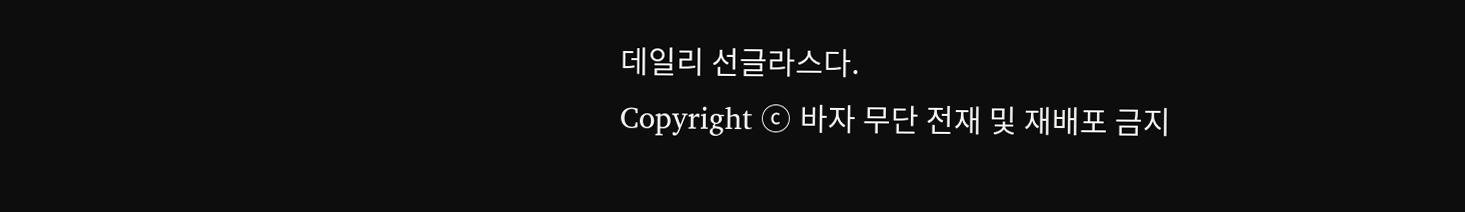데일리 선글라스다.
Copyright ⓒ 바자 무단 전재 및 재배포 금지